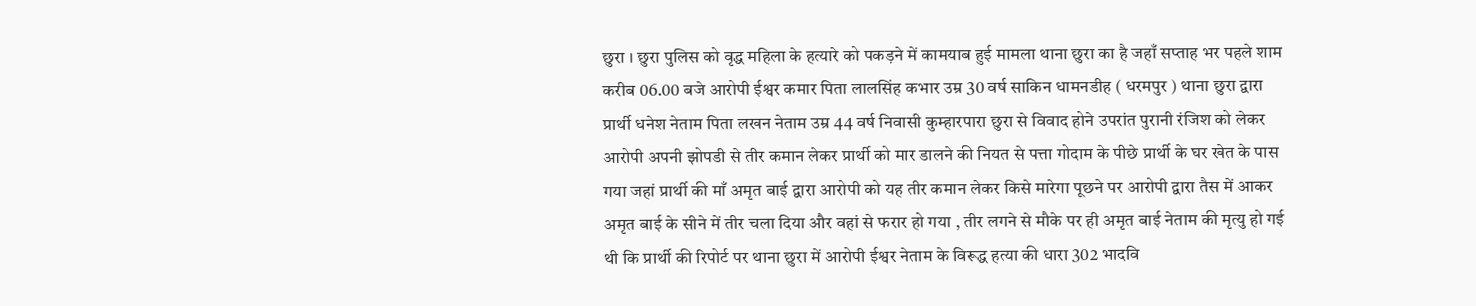छुरा । छुरा पुलिस को वृद्ध महिला के हत्यारे को पकड़ने में कामयाब हुई मामला थाना छुरा का है जहाँ सप्ताह भर पहले शाम करीब 06.00 बजे आरोपी ईश्वर कमार पिता लालसिंह कभार उम्र 30 वर्ष साकिन धामनडीह ( धरमपुर ) थाना छुरा द्वारा प्रार्थी धनेश नेताम पिता लखन नेताम उम्र 44 वर्ष निवासी कुम्हारपारा छुरा से विवाद होने उपरांत पुरानी रंजिश को लेकर आरोपी अपनी झोपडी से तीर कमान लेकर प्रार्थी को मार डालने की नियत से पत्ता गोदाम के पीछे प्रार्थी के घर खेत के पास गया जहां प्रार्थी की माँ अमृत बाई द्वारा आरोपी को यह तीर कमान लेकर किसे मारेगा पूछने पर आरोपी द्वारा तैस में आकर अमृत बाई के सीने में तीर चला दिया और वहां से फरार हो गया , तीर लगने से मौके पर ही अमृत बाई नेताम की मृत्यु हो गई थी कि प्रार्थी की रिपोर्ट पर थाना छुरा में आरोपी ईश्वर नेताम के विरूद्ध हत्या की धारा 302 भादवि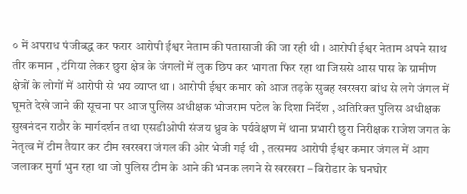० में अपराध पंजीबद्ध कर फरार आरोपी ईश्वर नेताम की पतासाजी की जा रही थी । आरोपी ईश्वर नेताम अपने साथ तीर कमान , टंगिया लेकर छुरा क्षेत्र के जंगलों में लुक छिप कर भागता फिर रहा था जिससे आस पास के ग्रामीण क्षेत्रों के लोगों में आरोपी से भय व्याप्त था । आरोपी ईश्वर कमार को आज तड़के सुबह खरखरा बांध से लगे जंगल में घूमते देखे जाने की सूचना पर आज पुलिस अधीक्षक भोजराम पटेल के दिशा निर्देश , अतिरिक्त पुलिस अधीक्षक सुखनंदन राठौर के मार्गदर्शन तथा एसडीओपी संजय ध्रुव के पर्यवेक्षण में थाना प्रभारी छुरा निरीक्षक राजेश जगत के नेतृत्व में टीम तैयार कर टीम खरखरा जंगल की ओर भेजी गई थी , तत्समय आरोपी ईश्वर कमार जंगल में आग जलाकर मुर्गा भुन रहा था जो पुलिस टीम के आने की भनक लगने से खरखरा – बिरोडार के घनघोर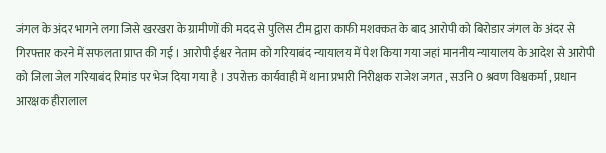जंगल के अंदर भागने लगा जिसे खरखरा के ग्रामीणों की मदद से पुलिस टीम द्वारा काफी मशक्कत के बाद आरोपी को बिरोडार जंगल के अंदर से गिरफ्तार करने में सफलता प्राप्त की गई । आरोपी ईश्वर नेताम को गरियाबंद न्यायालय में पेश किया गया जहां माननीय न्यायालय के आदेश से आरोपी को जिला जेल गरियाबंद रिमांड पर भेज दिया गया है । उपरोक्त कार्यवाही में थाना प्रभारी निरीक्षक राजेश जगत , सउनि 0 श्रवण विश्वकर्मा , प्रधान आरक्षक हीरालाल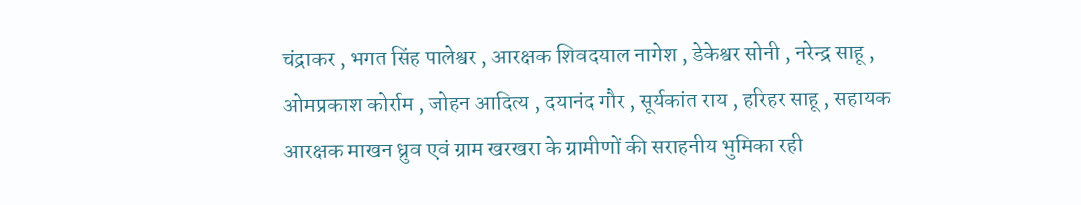चंद्राकर , भगत सिंह पालेश्वर , आरक्षक शिवदयाल नागेश , डेकेश्वर सोनी , नरेन्द्र साहू , ओमप्रकाश कोर्राम , जोहन आदित्य , दयानंद गौर , सूर्यकांत राय , हरिहर साहू , सहायक आरक्षक माखन ध्रुव एवं ग्राम खरखरा के ग्रामीणों की सराहनीय भुमिका रही